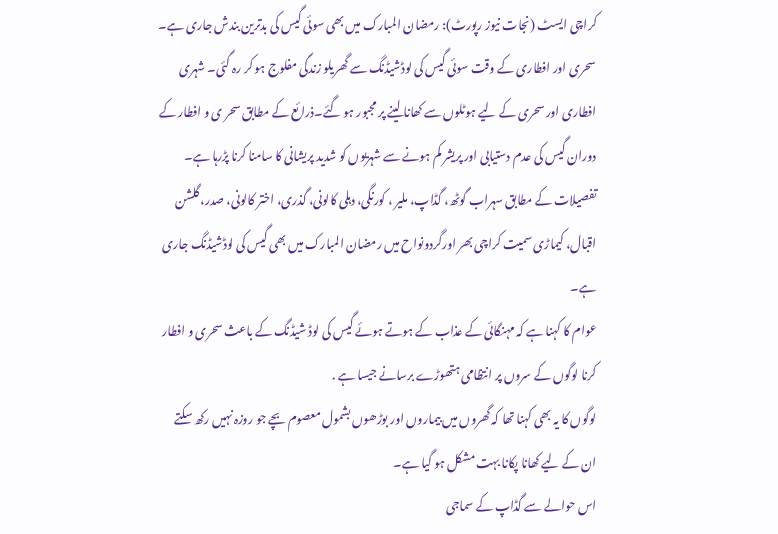کراچی ایسٹ (نجات نیوز رپورٹ): رمضان المبارک میں بھی سوئی گیس کی بدترین بندش جاری ہے۔ سحری اور افطاری کے وقت سوئی گیس کی لوڈشیڈنگ سے گھریلو زندگی مفلوج ہو کر رہ گئی۔ شہری افطاری اور سحری کے لیے ہوٹلوں سے کھانا لینے پر مجبور ہو گئے۔ذرائع کے مطابق سحر ی و افطار کے دوران گیس کی عدم دستیابی اور پریشر کم ہونے سے شہریوں کو شدید پریشانی کا سامنا کرنا پڑرہا ہے۔
تفصیلات کے مطابق سہراب گوٹھ، گڈاپ، ملیر ، کورنگی، دہلی کالونی، گذری، اختر کالونی، صدر، گلشن اقبال، کیماڑی سمیت کراچی بھر اورگردونواح میں رمضان المبارک میں بھی گیس کی لوڈشیڈنگ جاری ہے۔
عوام کا کہنا ہے کہ مہنگائی کے عذاب کے ہوتے ہوئے گیس کی لوڈ شیڈنگ کے باعث سحری و افطار کرنا لوگوں کے سروں پر انتظامی ہتھوڑے برسانے جیسا ہے .
لوگوں کا یہ بھی کہنا تھا کہ گھروں میں بیماروں اور بوڑھوں بشمول معصوم بچے جو روزہ نہیں رکھ سکتے ان کے لیے کھانا پکانا بہت مشکل ہو گیا ہے۔
اس حوالے سے گڈاپ کے سماجی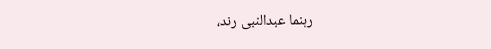رہنما عبدالنبی رند،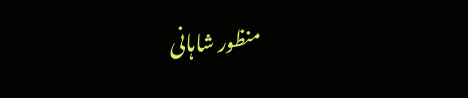منظور شاہانی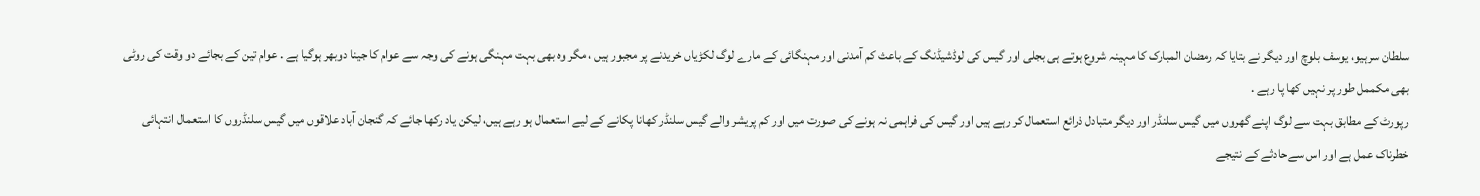سلطان سرہیو، یوسف بلوچ اور دیگر نے بتایا کہ رمضان المبارک کا مہینہ شروع ہوتے ہی بجلی اور گیس کی لوڈشیڈنگ کے باعث کم آمدنی اور مہنگائی کے مارے لوگ لکڑیاں خریدنے پر مجبور ہیں ، مگر وہ بھی بہت مہنگی ہونے کی وجہ سے عوام کا جینا دوبھر ہوگیا ہے . عوام تین کے بجائے دو وقت کی روٹی بھی مکممل طور پر نہیں کھا پا رہے .
رپورٹ کے مطابق بہت سے لوگ اپنے گھروں میں گیس سلنڈر اور دیگر متبادل ذرائع استعمال کر رہے ہیں اور گیس کی فراہمی نہ ہونے کی صورت میں اور کم پریشر والے گیس سلنڈر کھانا پکانے کے لیے استعمال ہو رہے ہیں، لیکن یاد رکھا جائے کہ گنجان آباد علاقوں میں گیس سلنڈروں کا استعمال انتہائی خطرناک عمل ہے اور اس سےحادثے کے نتیجے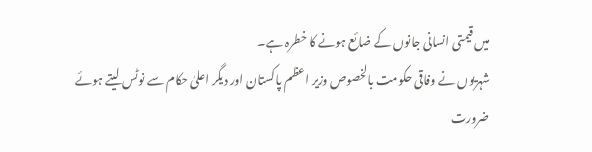میں قیمتی انسانی جانوں کے ضائع ہونے کا خطرہ ہے۔
شہریوں نے وفاقی حکومت بالخصوص وزیر اعظم پاکستان اور دیگر اعلیٰ حکام سے نوٹس لیتے ہوئے ضرورت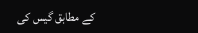کے مطابق گیس کی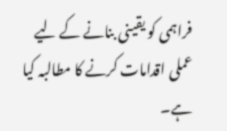فراہمی کو یقینی بنانے کے لیے عملی اقدامات کرنے کا مطالبہ کیا ہے۔